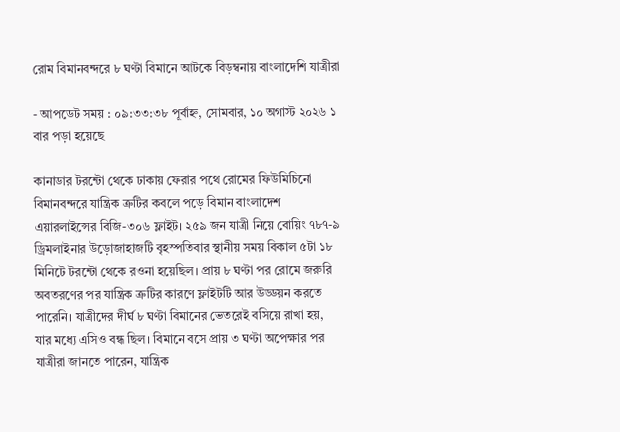রোম বিমানবন্দরে ৮ ঘণ্টা বিমানে আটকে বিড়ম্বনায় বাংলাদেশি যাত্রীরা

- আপডেট সময় : ০৯:৩৩:৩৮ পূর্বাহ্ন, সোমবার, ১০ অগাস্ট ২০২৬ ১ বার পড়া হয়েছে

কানাডার টরন্টো থেকে ঢাকায় ফেরার পথে রোমের ফিউমিচিনো বিমানবন্দরে যান্ত্রিক ত্রুটির কবলে পড়ে বিমান বাংলাদেশ এয়ারলাইন্সের বিজি-৩০৬ ফ্লাইট। ২৫৯ জন যাত্রী নিয়ে বোয়িং ৭৮৭-৯ ড্রিমলাইনার উড়োজাহাজটি বৃহস্পতিবার স্থানীয় সময় বিকাল ৫টা ১৮ মিনিটে টরন্টো থেকে রওনা হয়েছিল। প্রায় ৮ ঘণ্টা পর রোমে জরুরি অবতরণের পর যান্ত্রিক ত্রুটির কারণে ফ্লাইটটি আর উড্ডয়ন করতে পারেনি। যাত্রীদের দীর্ঘ ৮ ঘণ্টা বিমানের ভেতরেই বসিয়ে রাখা হয়, যার মধ্যে এসিও বন্ধ ছিল। বিমানে বসে প্রায় ৩ ঘণ্টা অপেক্ষার পর যাত্রীরা জানতে পারেন, যান্ত্রিক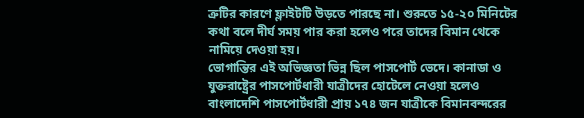ত্রুটির কারণে ফ্লাইটটি উড়তে পারছে না। শুরুতে ১৫-২০ মিনিটের কথা বলে দীর্ঘ সময় পার করা হলেও পরে তাদের বিমান থেকে নামিয়ে দেওয়া হয়।
ভোগান্তির এই অভিজ্ঞতা ভিন্ন ছিল পাসপোর্ট ভেদে। কানাডা ও যুক্তরাষ্ট্রের পাসপোর্টধারী যাত্রীদের হোটেলে নেওয়া হলেও বাংলাদেশি পাসপোর্টধারী প্রায় ১৭৪ জন যাত্রীকে বিমানবন্দরের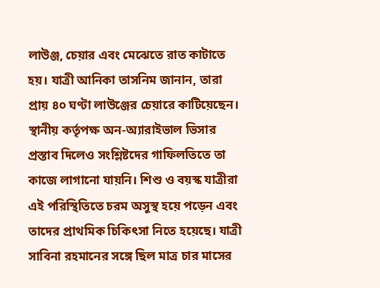লাউঞ্জ, চেয়ার এবং মেঝেতে রাত কাটাতে হয়। যাত্রী আনিকা তাসনিম জানান, তারা প্রায় ৪০ ঘণ্টা লাউঞ্জের চেয়ারে কাটিয়েছেন। স্থানীয় কর্তৃপক্ষ অন-অ্যারাইভাল ভিসার প্রস্তাব দিলেও সংশ্লিষ্টদের গাফিলতিতে তা কাজে লাগানো যায়নি। শিশু ও বয়স্ক যাত্রীরা এই পরিস্থিতিতে চরম অসুস্থ হয়ে পড়েন এবং তাদের প্রাথমিক চিকিৎসা নিতে হয়েছে। যাত্রী সাবিনা রহমানের সঙ্গে ছিল মাত্র চার মাসের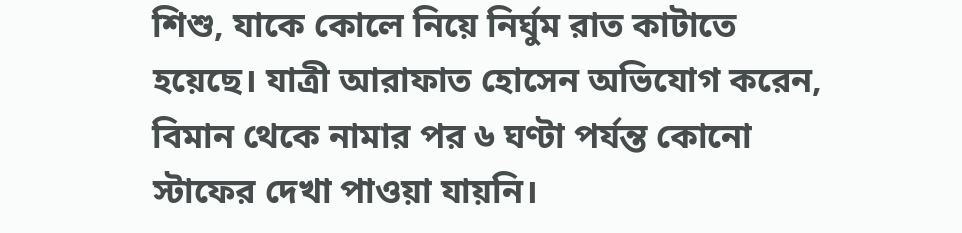শিশু, যাকে কোলে নিয়ে নির্ঘুম রাত কাটাতে হয়েছে। যাত্রী আরাফাত হোসেন অভিযোগ করেন, বিমান থেকে নামার পর ৬ ঘণ্টা পর্যন্ত কোনো স্টাফের দেখা পাওয়া যায়নি।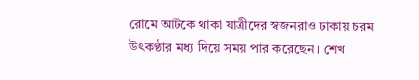রোমে আটকে থাকা যাত্রীদের স্বজনরাও ঢাকায় চরম উৎকণ্ঠার মধ্য দিয়ে সময় পার করেছেন। শেখ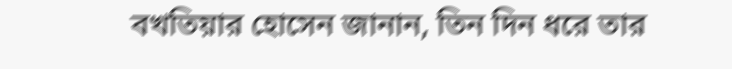বখতিয়ার হোসেন জানান, তিন দিন ধরে তার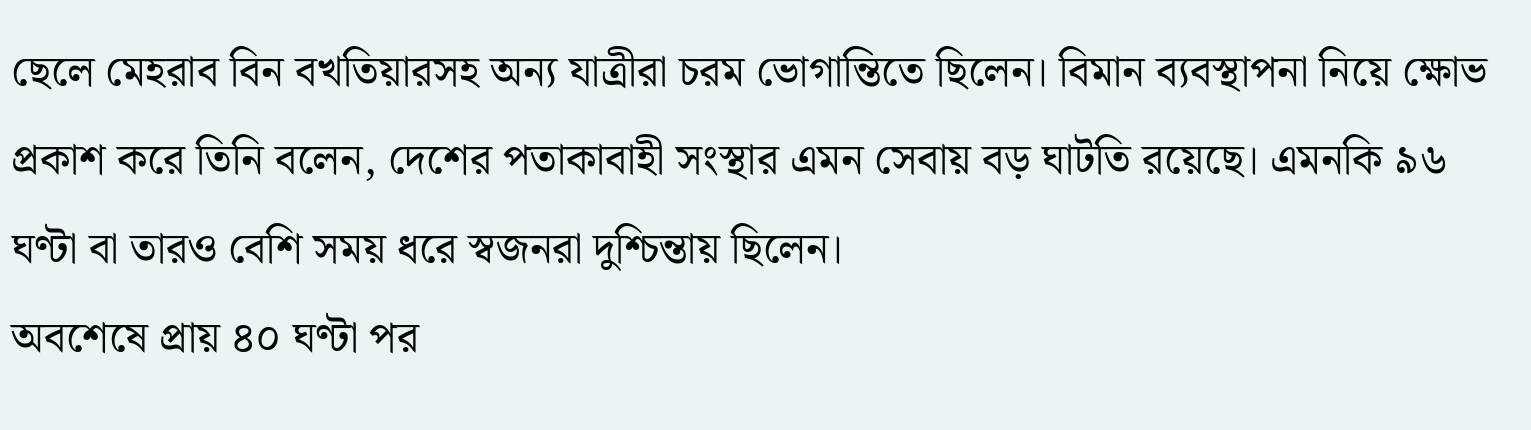ছেলে মেহরাব বিন বখতিয়ারসহ অন্য যাত্রীরা চরম ভোগান্তিতে ছিলেন। বিমান ব্যবস্থাপনা নিয়ে ক্ষোভ প্রকাশ করে তিনি বলেন, দেশের পতাকাবাহী সংস্থার এমন সেবায় বড় ঘাটতি রয়েছে। এমনকি ৯৬ ঘণ্টা বা তারও বেশি সময় ধরে স্বজনরা দুশ্চিন্তায় ছিলেন।
অবশেষে প্রায় ৪০ ঘণ্টা পর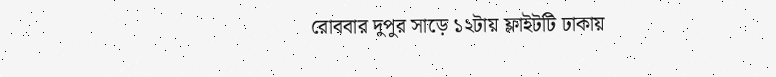রোববার দুপুর সাড়ে ১২টায় ফ্লাইটটি ঢাকায়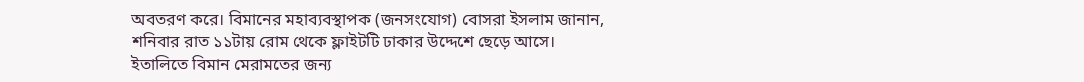অবতরণ করে। বিমানের মহাব্যবস্থাপক (জনসংযোগ) বোসরা ইসলাম জানান, শনিবার রাত ১১টায় রোম থেকে ফ্লাইটটি ঢাকার উদ্দেশে ছেড়ে আসে। ইতালিতে বিমান মেরামতের জন্য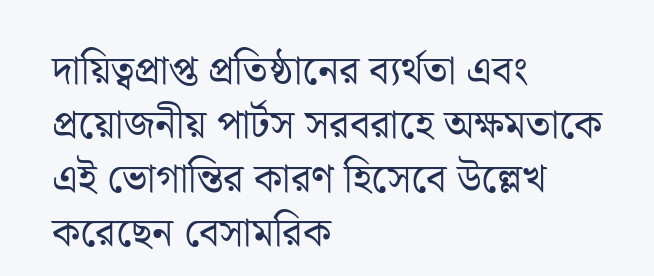দায়িত্বপ্রাপ্ত প্রতিষ্ঠানের ব্যর্থতা এবং প্রয়োজনীয় পার্টস সরবরাহে অক্ষমতাকে এই ভোগান্তির কারণ হিসেবে উল্লেখ করেছেন বেসামরিক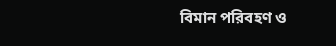বিমান পরিবহণ ও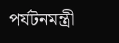পর্যটনমন্ত্রী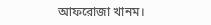আফরোজা খানম।